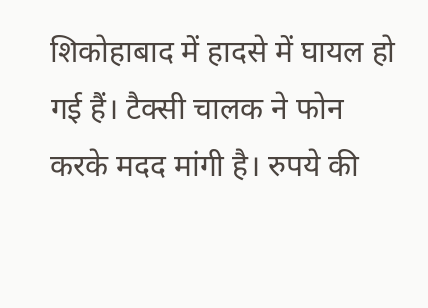शिकोहाबाद में हादसे में घायल हो गई हैं। टैक्सी चालक ने फोन करके मदद मांगी है। रुपये की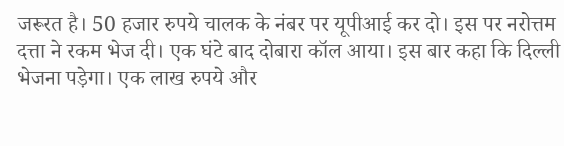जरूरत है। 50 हजार रुपये चालक के नंबर पर यूपीआई कर दो। इस पर नरोत्तम दत्ता ने रकम भेज दी। एक घंटे बाद दोबारा कॉल आया। इस बार कहा कि दिल्ली भेजना पड़ेगा। एक लाख रुपये और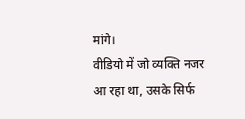मांगे।
वीडियो में जो व्यक्ति नजर आ रहा था, उसके सिर्फ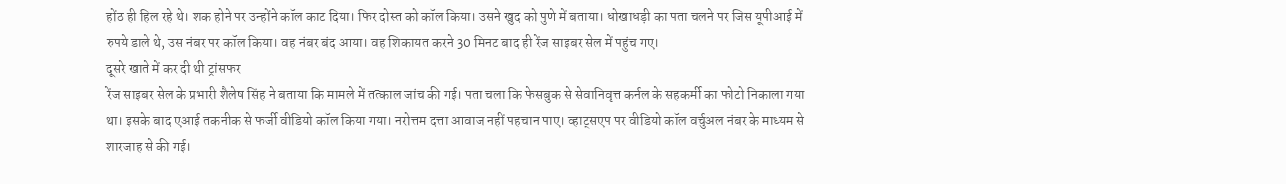होंठ ही हिल रहे थे। शक होने पर उन्होंने कॉल काट दिया। फिर दोस्त को कॉल किया। उसने खुद को पुणे में बताया। धोखाधड़ी का पता चलने पर जिस यूपीआई में रुपये डाले थे, उस नंबर पर कॉल किया। वह नंबर बंद आया। वह शिकायत करने 30 मिनट बाद ही रेंज साइबर सेल में पहुंच गए।
दूसरे खाते में कर दी थी ट्रांसफर
रेंज साइबर सेल के प्रभारी शैलेष सिंह ने बताया कि मामले में तत्काल जांच की गई। पता चला कि फेसबुक से सेवानिवृत्त कर्नल के सहकर्मी का फोटो निकाला गया था। इसके बाद एआई तकनीक से फर्जी वीडियो कॉल किया गया। नरोत्तम दत्ता आवाज नहीं पहचान पाए। व्हाट्सएप पर वीडियो कॉल वर्चुअल नंबर के माध्यम से शारजाह से की गई।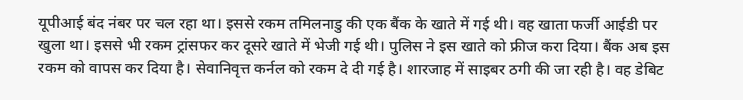यूपीआई बंद नंबर पर चल रहा था। इससे रकम तमिलनाडु की एक बैंक के खाते में गई थी। वह खाता फर्जी आईडी पर खुला था। इससे भी रकम ट्रांसफर कर दूसरे खाते में भेजी गई थी। पुलिस ने इस खाते को फ्रीज करा दिया। बैंक अब इस रकम को वापस कर दिया है। सेवानिवृत्त कर्नल को रकम दे दी गई है। शारजाह में साइबर ठगी की जा रही है। वह डेबिट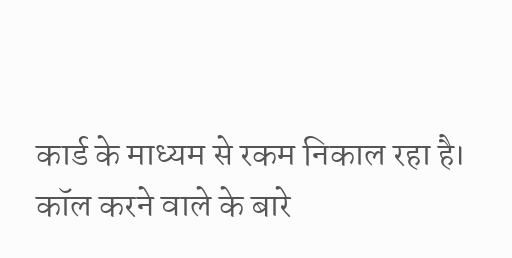कार्ड के माध्यम से रकम निकाल रहा है।
कॉल करने वाले के बारे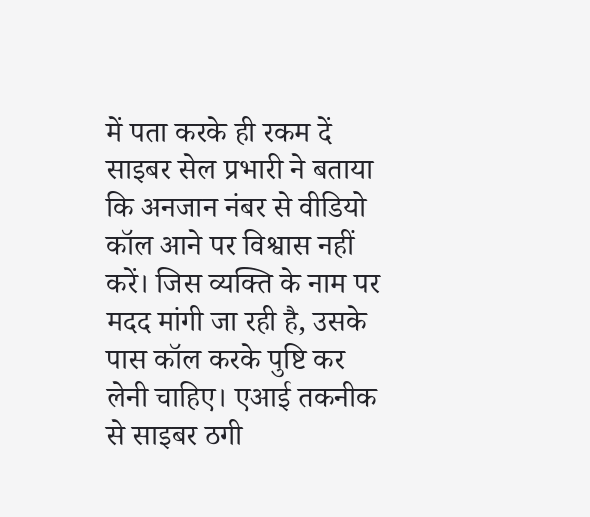में पता करके ही रकम दें
साइबर सेल प्रभारी ने बताया कि अनजान नंबर से वीडियो कॉल आने पर विश्वास नहीं करें। जिस व्यक्ति के नाम पर मदद मांगी जा रही है, उसके पास कॉल करके पुष्टि कर लेनी चाहिए। एआई तकनीक से साइबर ठगी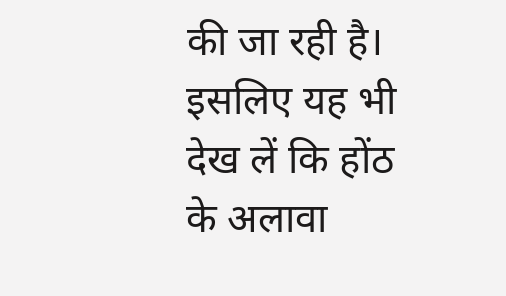की जा रही है। इसलिए यह भी देख लें कि होंठ के अलावा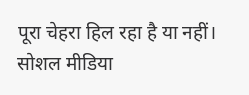पूरा चेहरा हिल रहा है या नहीं।
सोशल मीडिया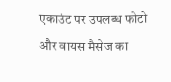एकाउंट पर उपलब्ध फोटो और वायस मैसेज का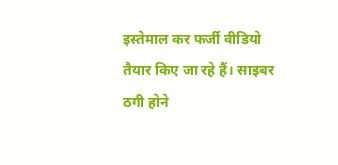इस्तेमाल कर फर्जी वीडियो तैयार किए जा रहे हैं। साइबर ठगी होने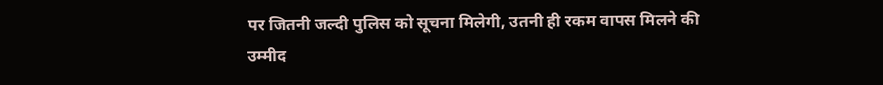पर जितनी जल्दी पुलिस को सूचना मिलेगी, उतनी ही रकम वापस मिलने की उम्मीद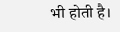भी होती है।